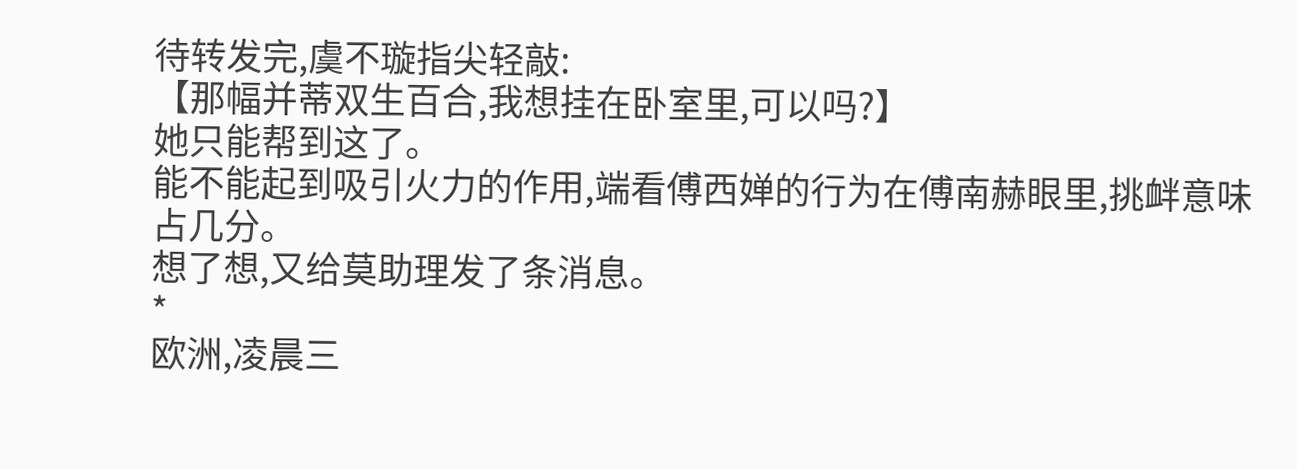待转发完,虞不璇指尖轻敲:
【那幅并蒂双生百合,我想挂在卧室里,可以吗?】
她只能帮到这了。
能不能起到吸引火力的作用,端看傅西婵的行为在傅南赫眼里,挑衅意味占几分。
想了想,又给莫助理发了条消息。
*
欧洲,凌晨三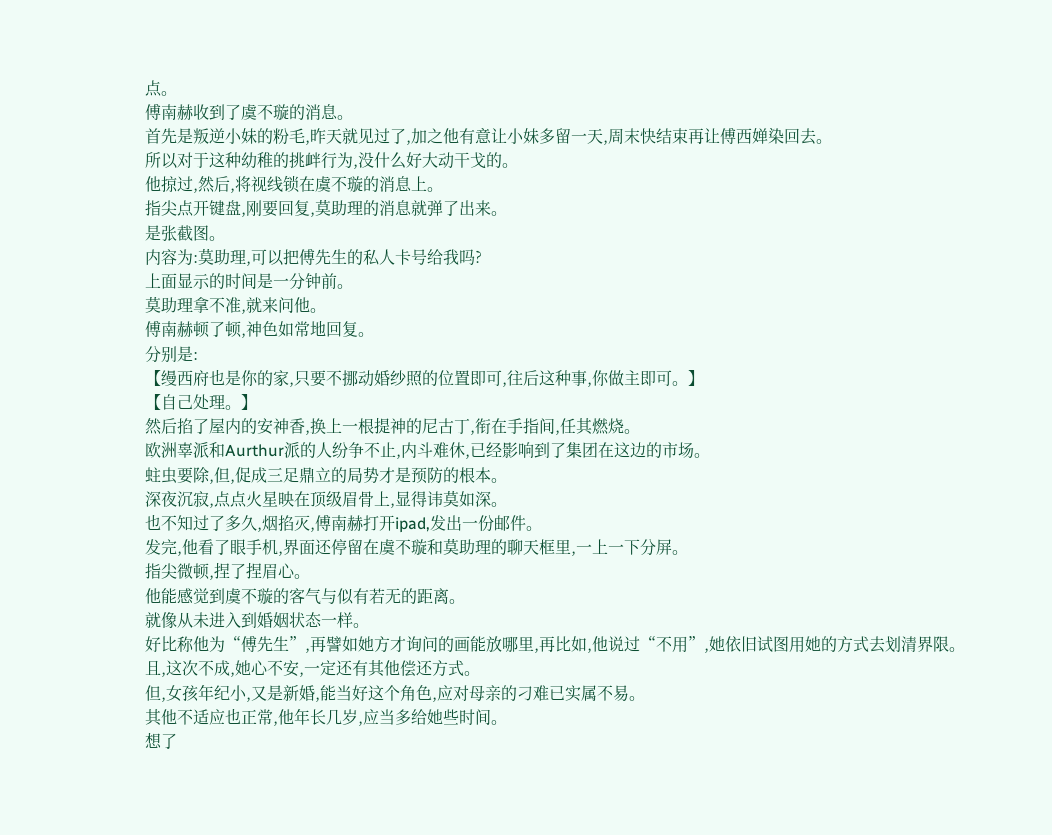点。
傅南赫收到了虞不璇的消息。
首先是叛逆小妹的粉毛,昨天就见过了,加之他有意让小妹多留一天,周末快结束再让傅西婵染回去。
所以对于这种幼稚的挑衅行为,没什么好大动干戈的。
他掠过,然后,将视线锁在虞不璇的消息上。
指尖点开键盘,刚要回复,莫助理的消息就弹了出来。
是张截图。
内容为:莫助理,可以把傅先生的私人卡号给我吗?
上面显示的时间是一分钟前。
莫助理拿不准,就来问他。
傅南赫顿了顿,神色如常地回复。
分别是:
【缦西府也是你的家,只要不挪动婚纱照的位置即可,往后这种事,你做主即可。】
【自己处理。】
然后掐了屋内的安神香,换上一根提神的尼古丁,衔在手指间,任其燃烧。
欧洲辜派和Aurthur派的人纷争不止,内斗难休,已经影响到了集团在这边的市场。
蛀虫要除,但,促成三足鼎立的局势才是预防的根本。
深夜沉寂,点点火星映在顶级眉骨上,显得讳莫如深。
也不知过了多久,烟掐灭,傅南赫打开ipad,发出一份邮件。
发完,他看了眼手机,界面还停留在虞不璇和莫助理的聊天框里,一上一下分屏。
指尖微顿,捏了捏眉心。
他能感觉到虞不璇的客气与似有若无的距离。
就像从未进入到婚姻状态一样。
好比称他为“傅先生”,再譬如她方才询问的画能放哪里,再比如,他说过“不用”,她依旧试图用她的方式去划清界限。
且,这次不成,她心不安,一定还有其他偿还方式。
但,女孩年纪小,又是新婚,能当好这个角色,应对母亲的刁难已实属不易。
其他不适应也正常,他年长几岁,应当多给她些时间。
想了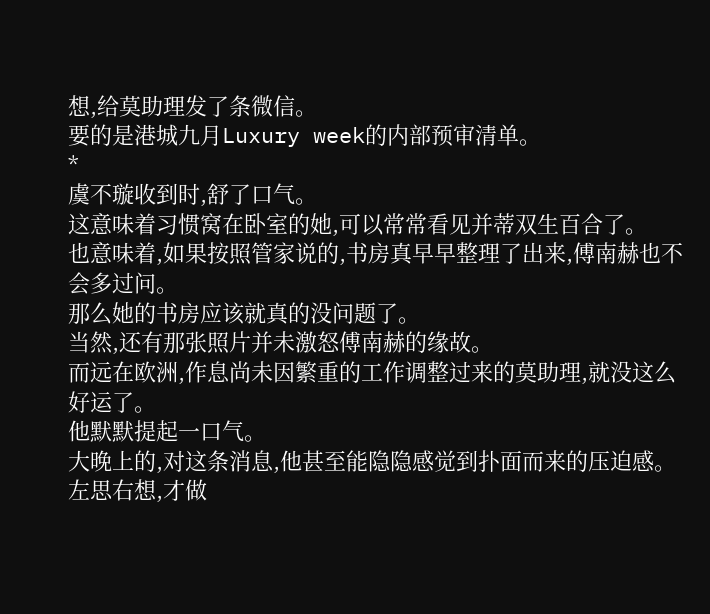想,给莫助理发了条微信。
要的是港城九月Luxury week的内部预审清单。
*
虞不璇收到时,舒了口气。
这意味着习惯窝在卧室的她,可以常常看见并蒂双生百合了。
也意味着,如果按照管家说的,书房真早早整理了出来,傅南赫也不会多过问。
那么她的书房应该就真的没问题了。
当然,还有那张照片并未激怒傅南赫的缘故。
而远在欧洲,作息尚未因繁重的工作调整过来的莫助理,就没这么好运了。
他默默提起一口气。
大晚上的,对这条消息,他甚至能隐隐感觉到扑面而来的压迫感。
左思右想,才做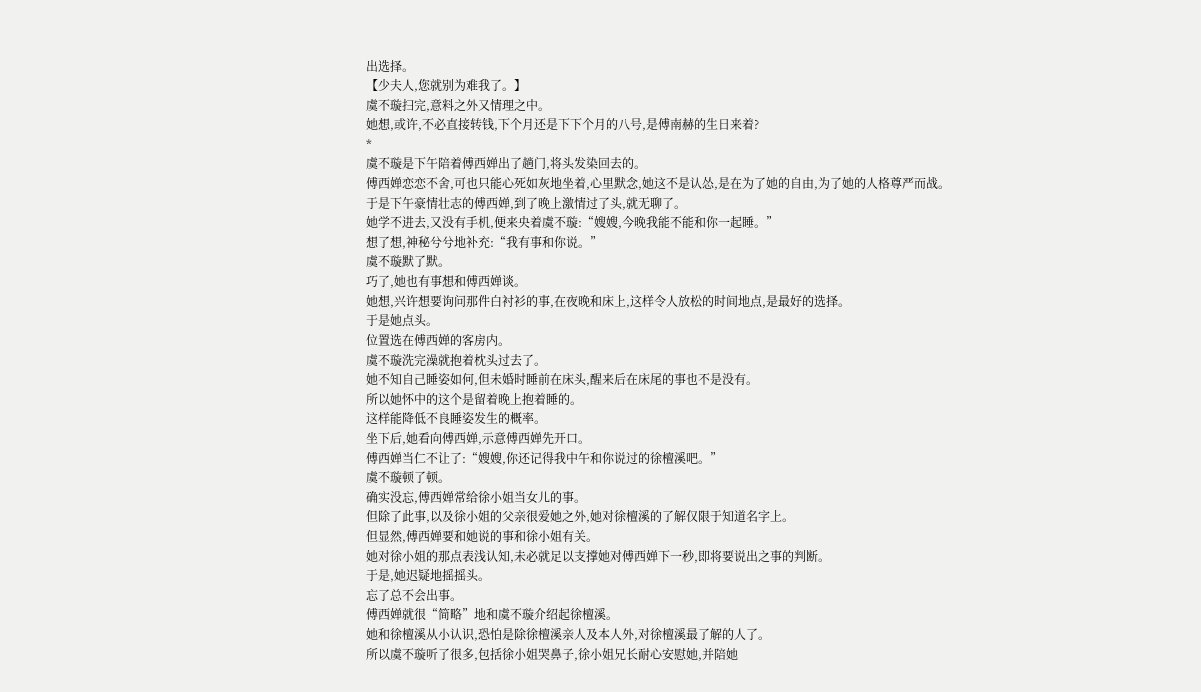出选择。
【少夫人,您就别为难我了。】
虞不璇扫完,意料之外又情理之中。
她想,或许,不必直接转钱,下个月还是下下个月的八号,是傅南赫的生日来着?
*
虞不璇是下午陪着傅西婵出了趟门,将头发染回去的。
傅西婵恋恋不舍,可也只能心死如灰地坐着,心里默念,她这不是认怂,是在为了她的自由,为了她的人格尊严而战。
于是下午豪情壮志的傅西婵,到了晚上激情过了头,就无聊了。
她学不进去,又没有手机,便来央着虞不璇:“嫂嫂,今晚我能不能和你一起睡。”
想了想,神秘兮兮地补充:“我有事和你说。”
虞不璇默了默。
巧了,她也有事想和傅西婵谈。
她想,兴许想要询问那件白衬衫的事,在夜晚和床上,这样令人放松的时间地点,是最好的选择。
于是她点头。
位置选在傅西婵的客房内。
虞不璇洗完澡就抱着枕头过去了。
她不知自己睡姿如何,但未婚时睡前在床头,醒来后在床尾的事也不是没有。
所以她怀中的这个是留着晚上抱着睡的。
这样能降低不良睡姿发生的概率。
坐下后,她看向傅西婵,示意傅西婵先开口。
傅西婵当仁不让了:“嫂嫂,你还记得我中午和你说过的徐檀溪吧。”
虞不璇顿了顿。
确实没忘,傅西婵常给徐小姐当女儿的事。
但除了此事,以及徐小姐的父亲很爱她之外,她对徐檀溪的了解仅限于知道名字上。
但显然,傅西婵要和她说的事和徐小姐有关。
她对徐小姐的那点表浅认知,未必就足以支撑她对傅西婵下一秒,即将要说出之事的判断。
于是,她迟疑地摇摇头。
忘了总不会出事。
傅西婵就很“简略”地和虞不璇介绍起徐檀溪。
她和徐檀溪从小认识,恐怕是除徐檀溪亲人及本人外,对徐檀溪最了解的人了。
所以虞不璇听了很多,包括徐小姐哭鼻子,徐小姐兄长耐心安慰她,并陪她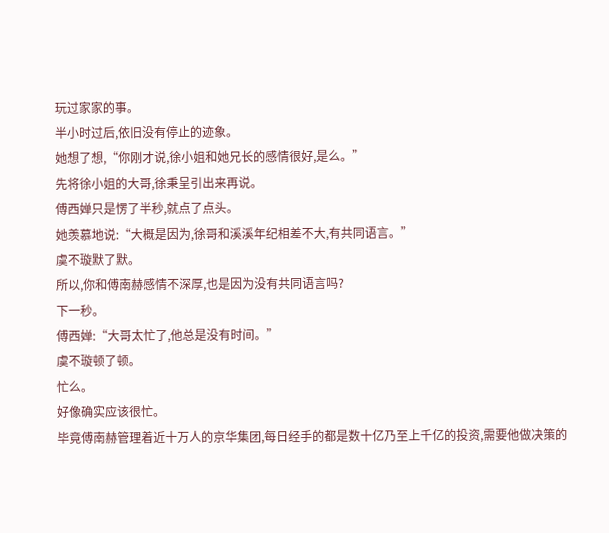玩过家家的事。
半小时过后,依旧没有停止的迹象。
她想了想,“你刚才说,徐小姐和她兄长的感情很好,是么。”
先将徐小姐的大哥,徐秉呈引出来再说。
傅西婵只是愣了半秒,就点了点头。
她羡慕地说:“大概是因为,徐哥和溪溪年纪相差不大,有共同语言。”
虞不璇默了默。
所以,你和傅南赫感情不深厚,也是因为没有共同语言吗?
下一秒。
傅西婵:“大哥太忙了,他总是没有时间。”
虞不璇顿了顿。
忙么。
好像确实应该很忙。
毕竟傅南赫管理着近十万人的京华集团,每日经手的都是数十亿乃至上千亿的投资,需要他做决策的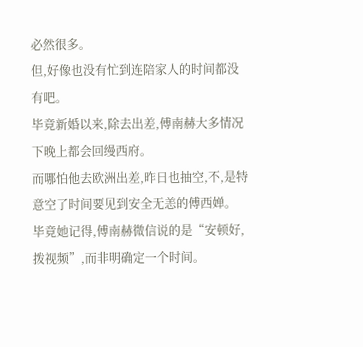必然很多。
但,好像也没有忙到连陪家人的时间都没有吧。
毕竟新婚以来,除去出差,傅南赫大多情况下晚上都会回缦西府。
而哪怕他去欧洲出差,昨日也抽空,不,是特意空了时间要见到安全无恙的傅西婵。
毕竟她记得,傅南赫微信说的是“安顿好,拨视频”,而非明确定一个时间。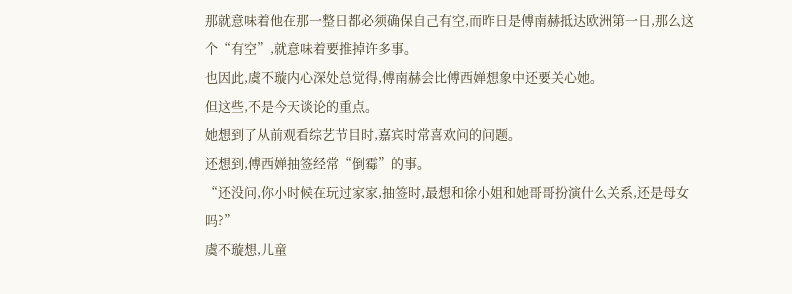那就意味着他在那一整日都必须确保自己有空,而昨日是傅南赫抵达欧洲第一日,那么这个“有空”,就意味着要推掉许多事。
也因此,虞不璇内心深处总觉得,傅南赫会比傅西婵想象中还要关心她。
但这些,不是今天谈论的重点。
她想到了从前观看综艺节目时,嘉宾时常喜欢问的问题。
还想到,傅西婵抽签经常“倒霉”的事。
“还没问,你小时候在玩过家家,抽签时,最想和徐小姐和她哥哥扮演什么关系,还是母女吗?”
虞不璇想,儿童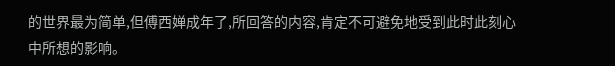的世界最为简单,但傅西婵成年了,所回答的内容,肯定不可避免地受到此时此刻心中所想的影响。